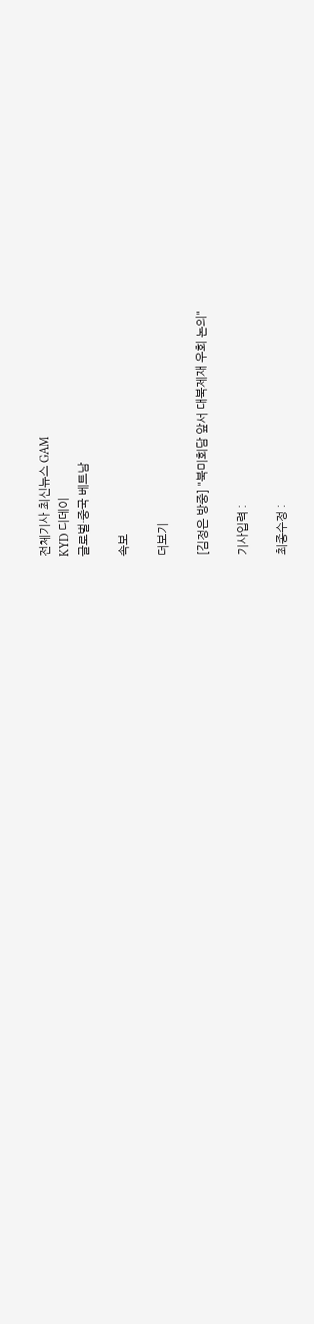전체기사 최신뉴스 GAM
KYD 디데이
글로벌·중국 베트남

속보

더보기

[김정은 방중] "북미회담 앞서 대북제재 우회 논의"

기사입력 :

최종수정 :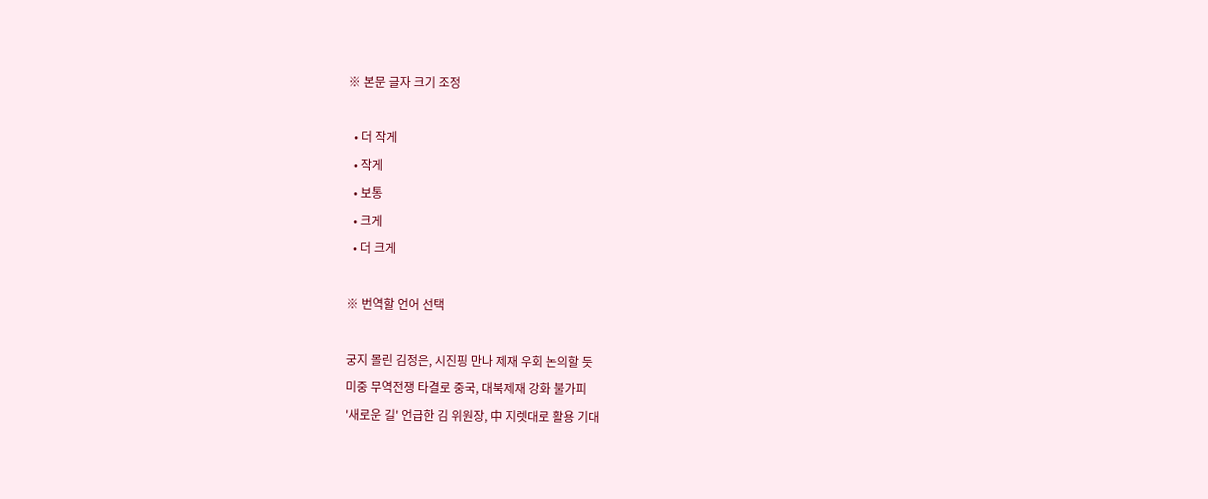※ 본문 글자 크기 조정

  • 더 작게
  • 작게
  • 보통
  • 크게
  • 더 크게

※ 번역할 언어 선택

궁지 몰린 김정은, 시진핑 만나 제재 우회 논의할 듯
미중 무역전쟁 타결로 중국, 대북제재 강화 불가피
'새로운 길' 언급한 김 위원장, 中 지렛대로 활용 기대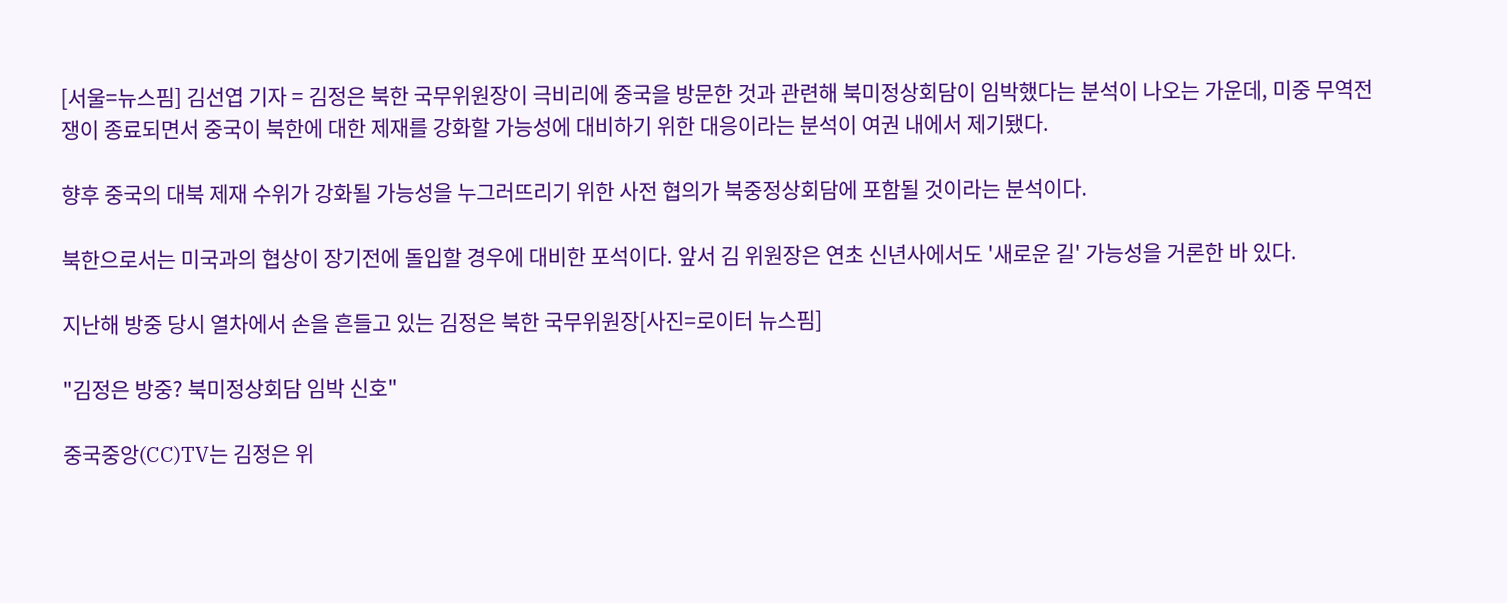[서울=뉴스핌] 김선엽 기자 = 김정은 북한 국무위원장이 극비리에 중국을 방문한 것과 관련해 북미정상회담이 임박했다는 분석이 나오는 가운데, 미중 무역전쟁이 종료되면서 중국이 북한에 대한 제재를 강화할 가능성에 대비하기 위한 대응이라는 분석이 여권 내에서 제기됐다.

향후 중국의 대북 제재 수위가 강화될 가능성을 누그러뜨리기 위한 사전 협의가 북중정상회담에 포함될 것이라는 분석이다.

북한으로서는 미국과의 협상이 장기전에 돌입할 경우에 대비한 포석이다. 앞서 김 위원장은 연초 신년사에서도 '새로운 길' 가능성을 거론한 바 있다.

지난해 방중 당시 열차에서 손을 흔들고 있는 김정은 북한 국무위원장[사진=로이터 뉴스핌]

"김정은 방중? 북미정상회담 임박 신호"

중국중앙(CC)TV는 김정은 위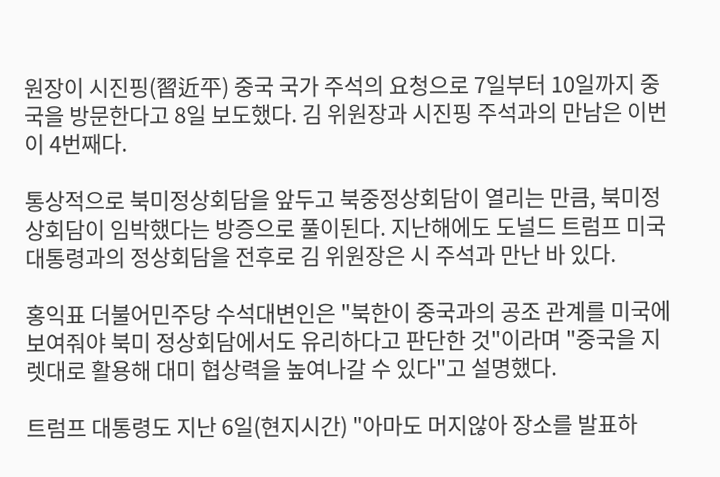원장이 시진핑(習近平) 중국 국가 주석의 요청으로 7일부터 10일까지 중국을 방문한다고 8일 보도했다. 김 위원장과 시진핑 주석과의 만남은 이번이 4번째다.

통상적으로 북미정상회담을 앞두고 북중정상회담이 열리는 만큼, 북미정상회담이 임박했다는 방증으로 풀이된다. 지난해에도 도널드 트럼프 미국 대통령과의 정상회담을 전후로 김 위원장은 시 주석과 만난 바 있다.

홍익표 더불어민주당 수석대변인은 "북한이 중국과의 공조 관계를 미국에 보여줘야 북미 정상회담에서도 유리하다고 판단한 것"이라며 "중국을 지렛대로 활용해 대미 협상력을 높여나갈 수 있다"고 설명했다.

트럼프 대통령도 지난 6일(현지시간) "아마도 머지않아 장소를 발표하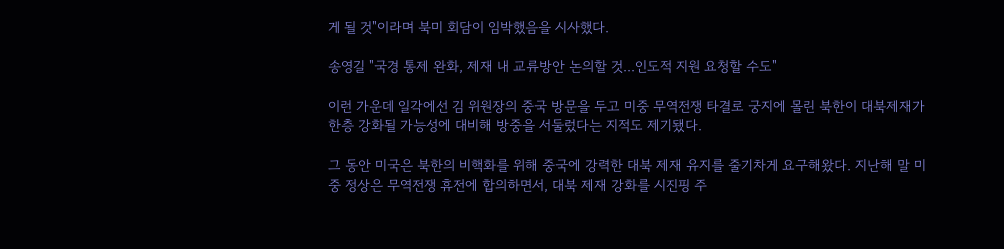게 될 것"이라며 북미 회담이 임박했음을 시사했다.

송영길 "국경 통제 완화, 제재 내 교류방안 논의할 것...인도적 지원 요청할 수도"

이런 가운데 일각에선 김 위원장의 중국 방문을 두고 미중 무역전쟁 타결로 궁지에 몰린 북한이 대북제재가 한층 강화될 가능성에 대비해 방중을 서둘렀다는 지적도 제기됐다.

그 동안 미국은 북한의 비핵화를 위해 중국에 강력한 대북 제재 유지를 줄기차게 요구해왔다. 지난해 말 미중 정상은 무역전쟁 휴전에 합의하면서, 대북 제재 강화를 시진핑 주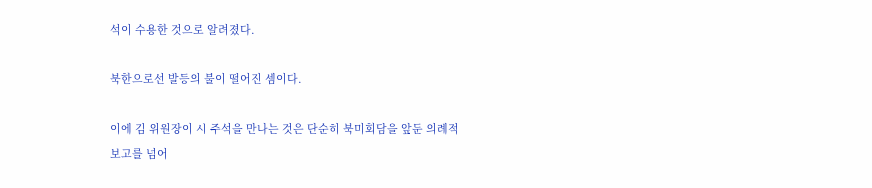석이 수용한 것으로 알려졌다.

북한으로선 발등의 불이 떨어진 셈이다.

이에 김 위원장이 시 주석을 만나는 것은 단순히 북미회담을 앞둔 의례적 보고를 넘어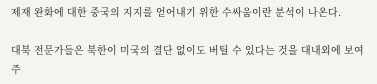제재 완화에 대한 중국의 지지를 얻어내기 위한 수싸움이란 분석이 나온다.

대북 전문가들은 북한이 미국의 결단 없이도 버틸 수 있다는 것을 대내외에 보여주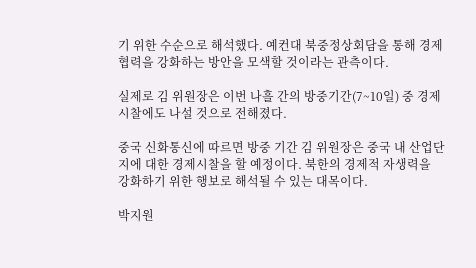기 위한 수순으로 해석했다. 예컨대 북중정상회담을 통해 경제협력을 강화하는 방안을 모색할 것이라는 관측이다.

실제로 김 위원장은 이번 나흘 간의 방중기간(7~10일) 중 경제시찰에도 나설 것으로 전해졌다.

중국 신화통신에 따르면 방중 기간 김 위원장은 중국 내 산업단지에 대한 경제시찰을 할 예정이다. 북한의 경제적 자생력을 강화하기 위한 행보로 해석될 수 있는 대목이다.

박지원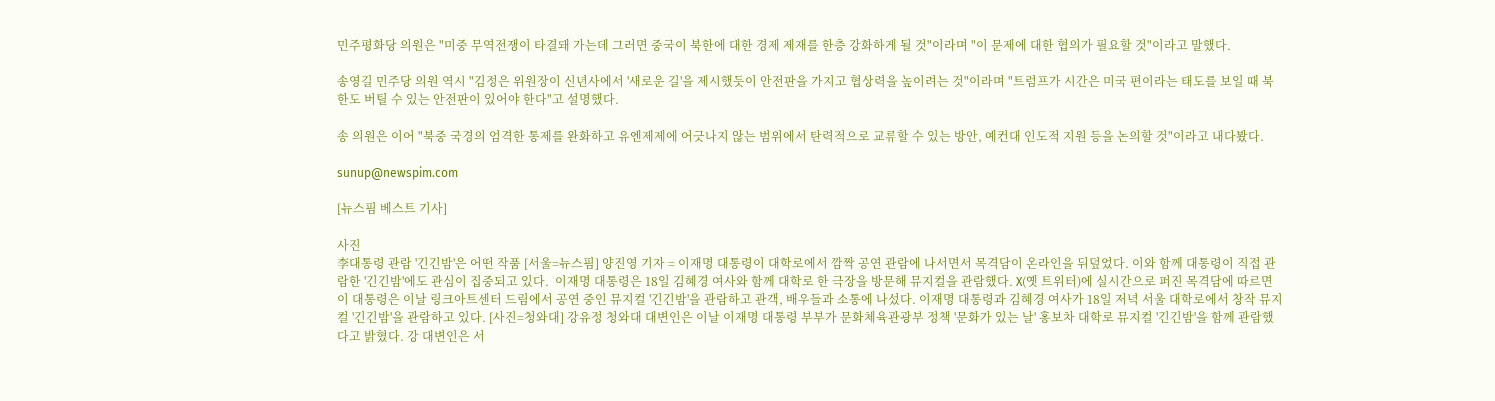민주평화당 의원은 "미중 무역전쟁이 타결돼 가는데 그러면 중국이 북한에 대한 경제 제재를 한층 강화하게 될 것"이라며 "이 문제에 대한 협의가 필요할 것"이라고 말했다.

송영길 민주당 의원 역시 "김정은 위원장이 신년사에서 '새로운 길'을 제시했듯이 안전판을 가지고 협상력을 높이려는 것"이라며 "트럼프가 시간은 미국 편이라는 태도를 보일 때 북한도 버틸 수 있는 안전판이 있어야 한다"고 설명했다.

송 의원은 이어 "북중 국경의 엄격한 통제를 완화하고 유엔제제에 어긋나지 않는 범위에서 탄력적으로 교류할 수 있는 방안, 예컨대 인도적 지원 등을 논의할 것"이라고 내다봤다.

sunup@newspim.com

[뉴스핌 베스트 기사]

사진
李대통령 관람 '긴긴밤'은 어떤 작품 [서울=뉴스핌] 양진영 기자 = 이재명 대통령이 대학로에서 깜짝 공연 관람에 나서면서 목격담이 온라인을 뒤덮었다. 이와 함께 대통령이 직접 관람한 '긴긴밤'에도 관심이 집중되고 있다.  이재명 대통령은 18일 김혜경 여사와 함께 대학로 한 극장을 방문해 뮤지컬을 관람했다. X(옛 트위터)에 실시간으로 퍼진 목격담에 따르면 이 대통령은 이날 링크아트센터 드림에서 공연 중인 뮤지컬 '긴긴밤'을 관람하고 관객, 배우들과 소통에 나섰다. 이재명 대통령과 김혜경 여사가 18일 저녁 서울 대학로에서 창작 뮤지컬 '긴긴밤'을 관람하고 있다. [사진=청와대] 강유정 청와대 대변인은 이날 이재명 대통령 부부가 문화체육관광부 정책 '문화가 있는 날' 홍보차 대학로 뮤지컬 '긴긴밤'을 함께 관람했다고 밝혔다. 강 대변인은 서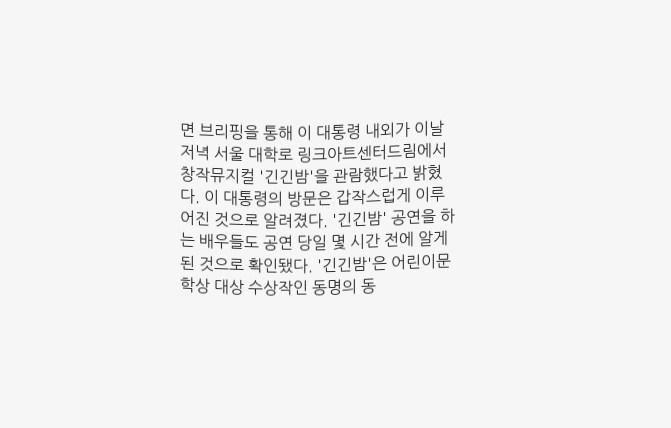면 브리핑을 통해 이 대통령 내외가 이날 저녁 서울 대학로 링크아트센터드림에서 창작뮤지컬 '긴긴밤'을 관람했다고 밝혔다. 이 대통령의 방문은 갑작스럽게 이루어진 것으로 알려졌다. '긴긴밤' 공연을 하는 배우들도 공연 당일 몇 시간 전에 알게 된 것으로 확인됐다. '긴긴밤'은 어린이문학상 대상 수상작인 동명의 동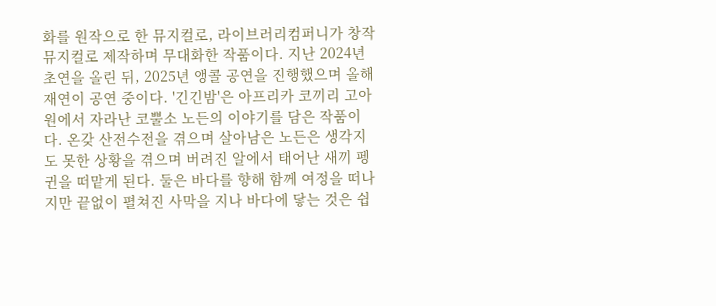화를 원작으로 한 뮤지컬로, 라이브러리컴퍼니가 창작 뮤지컬로 제작하며 무대화한 작품이다. 지난 2024년 초연을 올린 뒤, 2025년 앵콜 공연을 진행했으며 올해 재연이 공연 중이다. '긴긴밤'은 아프리카 코끼리 고아원에서 자라난 코뿔소 노든의 이야기를 담은 작품이다. 온갖 산전수전을 겪으며 살아남은 노든은 생각지도 못한 상황을 겪으며 버려진 알에서 태어난 새끼 펭귄을 떠맡게 된다. 둘은 바다를 향해 함께 여정을 떠나지만 끝없이 펼쳐진 사막을 지나 바다에 닿는 것은 쉽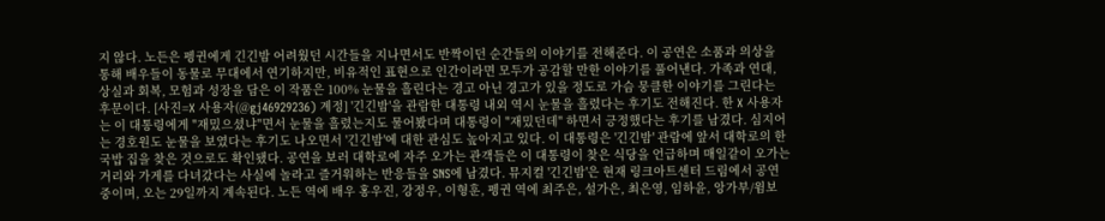지 않다. 노든은 펭귄에게 긴긴밤 어려웠던 시간들을 지나면서도 반짝이던 순간들의 이야기를 전해준다. 이 공연은 소품과 의상을 통해 배우들이 동물로 무대에서 연기하지만, 비유적인 표현으로 인간이라면 모두가 공감할 만한 이야기를 풀어낸다. 가족과 연대, 상실과 회복, 모험과 성장을 담은 이 작품은 100% 눈물을 흘린다는 경고 아닌 경고가 있을 정도로 가슴 뭉클한 이야기를 그린다는 후문이다. [사진=X 사용자(@gj46929236) 계정] '긴긴밤'을 관람한 대통령 내외 역시 눈물을 흘렸다는 후기도 전해진다. 한 X 사용자는 이 대통령에게 "재밌으셨냐"면서 눈물을 흘렸는지도 물어봤다며 대통령이 "재밌던데" 하면서 긍정했다는 후기를 남겼다. 심지어는 경호원도 눈물을 보였다는 후기도 나오면서 '긴긴밤'에 대한 관심도 높아지고 있다. 이 대통령은 '긴긴밤' 관람에 앞서 대학로의 한 국밥 집을 찾은 것으로도 확인됐다. 공연을 보러 대학로에 자주 오가는 관객들은 이 대통령이 찾은 식당을 언급하며 매일같이 오가는 거리와 가게를 다녀갔다는 사실에 놀라고 즐거워하는 반응들을 SNS에 남겼다. 뮤지컬 '긴긴밤'은 현재 링크아트센터 드림에서 공연 중이며, 오는 29일까지 계속된다. 노든 역에 배우 홍우진, 강정우, 이형훈, 펭귄 역에 최주은, 설가은, 최은영, 임하윤, 앙가부/윔보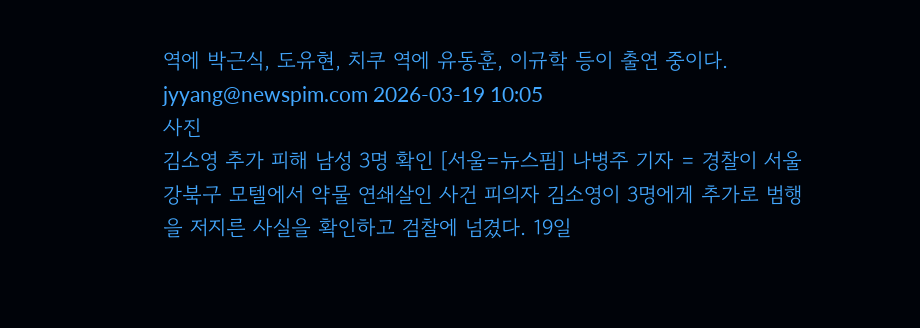역에 박근식, 도유현, 치쿠 역에 유동훈, 이규학 등이 출연 중이다.  jyyang@newspim.com 2026-03-19 10:05
사진
김소영 추가 피해 남성 3명 확인 [서울=뉴스핌] 나병주 기자 = 경찰이 서울 강북구 모텔에서 약물 연쇄살인 사건 피의자 김소영이 3명에게 추가로 범행을 저지른 사실을 확인하고 검찰에 넘겼다. 19일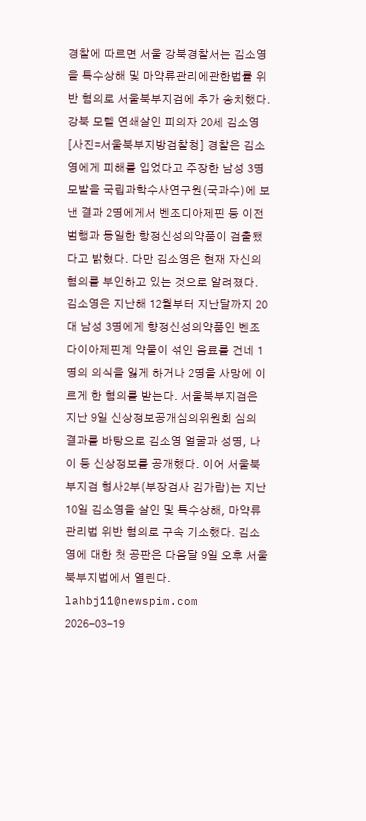경찰에 따르면 서울 강북경찰서는 김소영을 특수상해 및 마약류관리에관한법률 위반 혐의로 서울북부지검에 추가 송치했다. 강북 모텔 연쇄살인 피의자 20세 김소영 [사진=서울북부지방검찰청] 경찰은 김소영에게 피해를 입었다고 주장한 남성 3명 모발을 국립과학수사연구원(국과수)에 보낸 결과 2명에게서 벤조디아제핀 등 이전 범행과 동일한 항정신성의약품이 검출됐다고 밝혔다. 다만 김소영은 현재 자신의 혐의를 부인하고 있는 것으로 알려졌다. 김소영은 지난해 12월부터 지난달까지 20대 남성 3명에게 향정신성의약품인 벤조다이아제핀계 약물이 섞인 음료를 건네 1명의 의식을 잃게 하거나 2명을 사망에 이르게 한 혐의를 받는다. 서울북부지검은 지난 9일 신상정보공개심의위원회 심의 결과를 바탕으로 김소영 얼굴과 성명, 나이 등 신상정보를 공개했다. 이어 서울북부지검 형사2부(부장검사 김가람)는 지난 10일 김소영을 살인 및 특수상해, 마약류관리법 위반 혐의로 구속 기소했다. 김소영에 대한 첫 공판은 다음달 9일 오후 서울북부지법에서 열린다. lahbj11@newspim.com 2026-03-19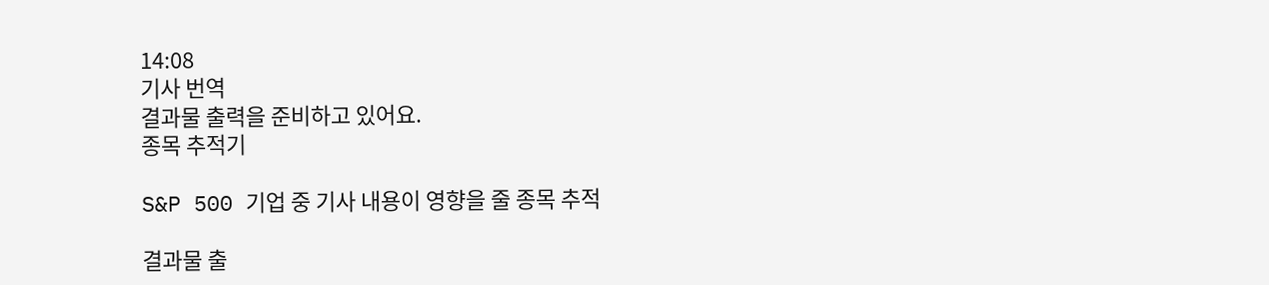14:08
기사 번역
결과물 출력을 준비하고 있어요.
종목 추적기

S&P 500 기업 중 기사 내용이 영향을 줄 종목 추적

결과물 출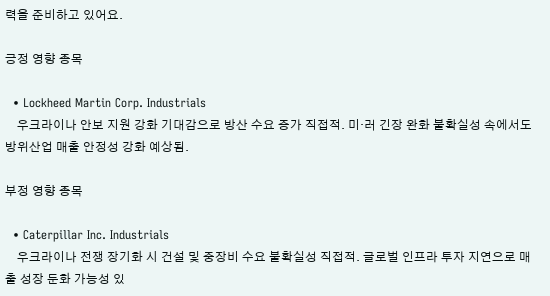력을 준비하고 있어요.

긍정 영향 종목

  • Lockheed Martin Corp. Industrials
    우크라이나 안보 지원 강화 기대감으로 방산 수요 증가 직접적. 미·러 긴장 완화 불확실성 속에서도 방위산업 매출 안정성 강화 예상됨.

부정 영향 종목

  • Caterpillar Inc. Industrials
    우크라이나 전쟁 장기화 시 건설 및 중장비 수요 불확실성 직접적. 글로벌 인프라 투자 지연으로 매출 성장 둔화 가능성 있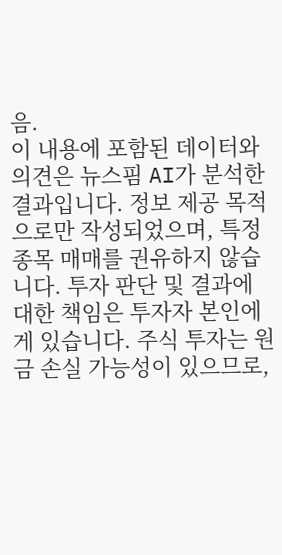음.
이 내용에 포함된 데이터와 의견은 뉴스핌 AI가 분석한 결과입니다. 정보 제공 목적으로만 작성되었으며, 특정 종목 매매를 권유하지 않습니다. 투자 판단 및 결과에 대한 책임은 투자자 본인에게 있습니다. 주식 투자는 원금 손실 가능성이 있으므로,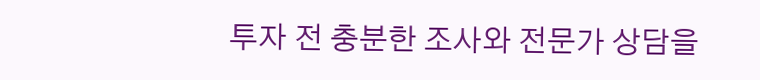투자 전 충분한 조사와 전문가 상담을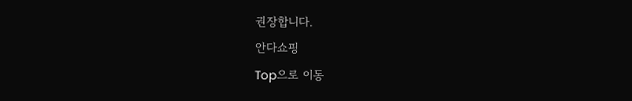권장합니다.
안다쇼핑
Top으로 이동